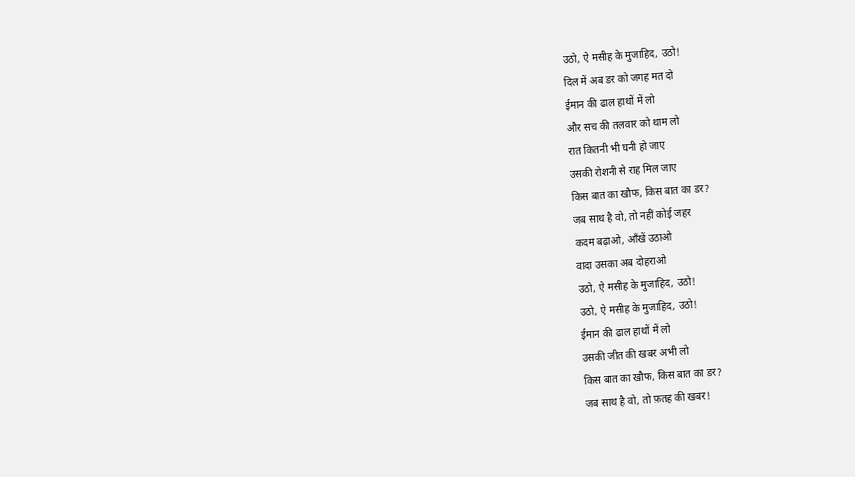उठो, ऐ मसीह के मुजाहिद, उठो!
दिल में अब डर को जगह मत दो
ईमान की ढाल हाथों में लो
और सच की तलवार को थाम लो
रात कितनी भी घनी हो जाए
उसकी रोशनी से राह मिल जाए
किस बात का खौफ, किस बात का डर?
जब साथ है वो, तो नहीं कोई जहर
कदम बढ़ाओ, आँखें उठाओ
वादा उसका अब दोहराओ
उठो, ऐ मसीह के मुजाहिद, उठो!
उठो, ऐ मसीह के मुजाहिद, उठो!
ईमान की ढाल हाथों में लो
उसकी जीत की खबर अभी लो
किस बात का खौफ, किस बात का डर?
जब साथ है वो, तो फ़तह की खबर!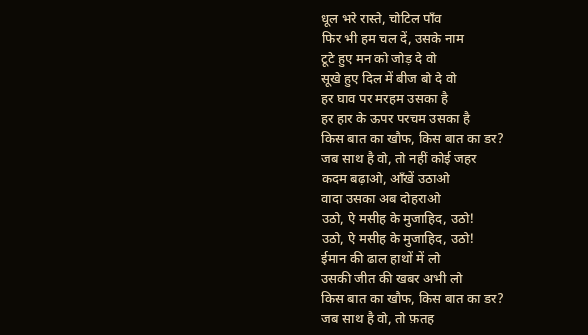धूल भरे रास्ते, चोटिल पाँव
फिर भी हम चल दें, उसके नाम
टूटे हुए मन को जोड़ दे वो
सूखे हुए दिल में बीज बो दे वो
हर घाव पर मरहम उसका है
हर हार के ऊपर परचम उसका है
किस बात का खौफ, किस बात का डर?
जब साथ है वो, तो नहीं कोई जहर
कदम बढ़ाओ, आँखें उठाओ
वादा उसका अब दोहराओ
उठो, ऐ मसीह के मुजाहिद, उठो!
उठो, ऐ मसीह के मुजाहिद, उठो!
ईमान की ढाल हाथों में लो
उसकी जीत की खबर अभी लो
किस बात का खौफ, किस बात का डर?
जब साथ है वो, तो फ़तह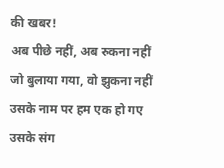की खबर!
अब पीछे नहीं, अब रुकना नहीं
जो बुलाया गया, वो झुकना नहीं
उसके नाम पर हम एक हो गए
उसके संग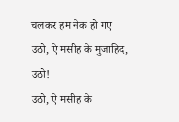चलकर हम नेक हो गए
उठो, ऐ मसीह के मुजाहिद, उठो!
उठो, ऐ मसीह के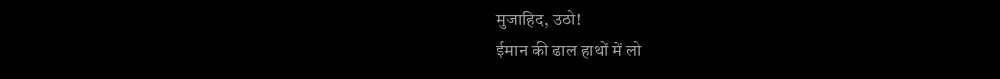मुजाहिद, उठो!
ईमान की ढाल हाथों में लो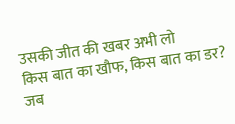उसकी जीत की खबर अभी लो
किस बात का खौफ, किस बात का डर?
जब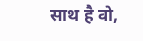साथ है वो,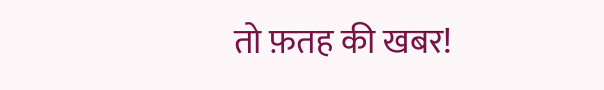तो फ़तह की खबर!